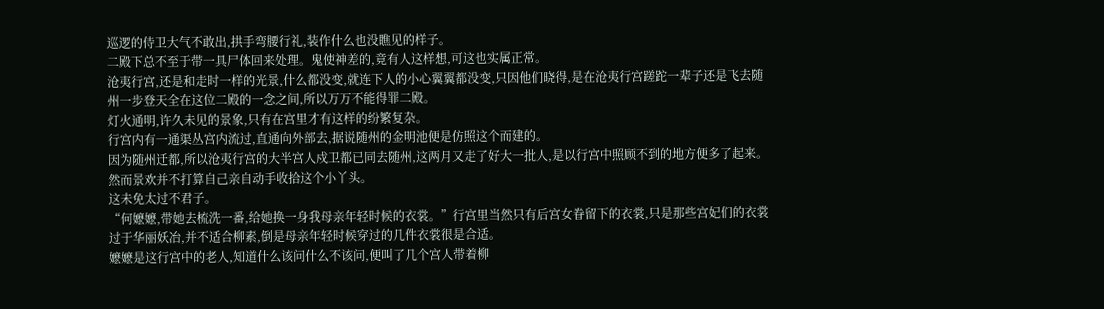巡逻的侍卫大气不敢出,拱手弯腰行礼,装作什么也没瞧见的样子。
二殿下总不至于带一具尸体回来处理。鬼使神差的,竟有人这样想,可这也实属正常。
沧夷行宫,还是和走时一样的光景,什么都没变,就连下人的小心翼翼都没变,只因他们晓得,是在沧夷行宫蹉跎一辈子还是飞去随州一步登天全在这位二殿的一念之间,所以万万不能得罪二殿。
灯火通明,许久未见的景象,只有在宫里才有这样的纷繁复杂。
行宫内有一通渠丛宫内流过,直通向外部去,据说随州的金明池便是仿照这个而建的。
因为随州迁都,所以沧夷行宫的大半宫人戍卫都已同去随州,这两月又走了好大一批人,是以行宫中照顾不到的地方便多了起来。
然而景欢并不打算自己亲自动手收拾这个小丫头。
这未免太过不君子。
“何嬷嬷,带她去梳洗一番,给她换一身我母亲年轻时候的衣裳。”行宫里当然只有后宫女眷留下的衣裳,只是那些宫妃们的衣裳过于华丽妖冶,并不适合柳素,倒是母亲年轻时候穿过的几件衣裳很是合适。
嬷嬷是这行宫中的老人,知道什么该问什么不该问,便叫了几个宫人带着柳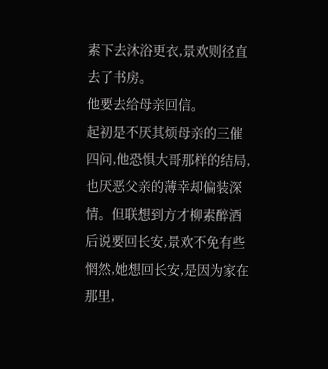素下去沐浴更衣,景欢则径直去了书房。
他要去给母亲回信。
起初是不厌其烦母亲的三催四问,他恐惧大哥那样的结局,也厌恶父亲的薄幸却偏装深情。但联想到方才柳素醉酒后说要回长安,景欢不免有些惘然,她想回长安,是因为家在那里,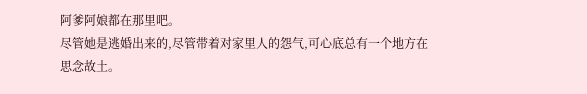阿爹阿娘都在那里吧。
尽管她是逃婚出来的,尽管带着对家里人的怨气,可心底总有一个地方在思念故土。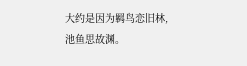大约是因为羁鸟恋旧林,池鱼思故渊。